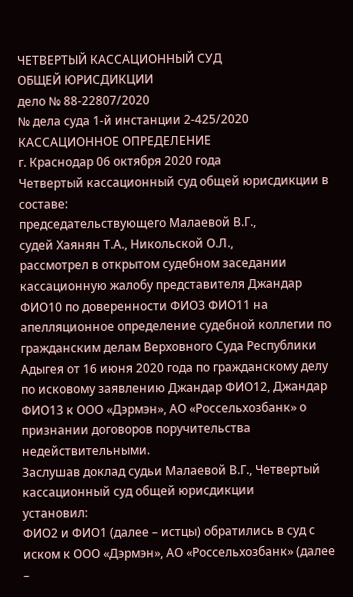ЧЕТВЕРТЫЙ КАССАЦИОННЫЙ СУД
ОБЩЕЙ ЮРИСДИКЦИИ
дело № 88-22807/2020
№ дела суда 1-й инстанции 2-425/2020
КАССАЦИОННОЕ ОПРЕДЕЛЕНИЕ
г. Краснодар 06 октября 2020 года
Четвертый кассационный суд общей юрисдикции в составе:
председательствующего Малаевой В.Г.,
судей Хаянян Т.А., Никольской О.Л.,
рассмотрел в открытом судебном заседании кассационную жалобу представителя Джандар ФИО10 по доверенности ФИО3 ФИО11 на апелляционное определение судебной коллегии по гражданским делам Верховного Суда Республики Адыгея от 16 июня 2020 года по гражданскому делу по исковому заявлению Джандар ФИО12, Джандар ФИО13 к ООО «Дэрмэн», АО «Россельхозбанк» о признании договоров поручительства недействительными.
Заслушав доклад судьи Малаевой В.Г., Четвертый кассационный суд общей юрисдикции
установил:
ФИО2 и ФИО1 (далее – истцы) обратились в суд с иском к ООО «Дэрмэн», АО «Россельхозбанк» (далее –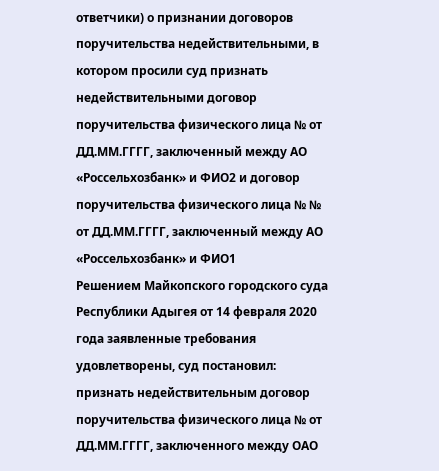ответчики) о признании договоров поручительства недействительными, в котором просили суд признать недействительными договор поручительства физического лица № от ДД.ММ.ГГГГ, заключенный между АО «Россельхозбанк» и ФИО2 и договор поручительства физического лица № № от ДД.ММ.ГГГГ, заключенный между АО «Россельхозбанк» и ФИО1
Решением Майкопского городского суда Республики Адыгея от 14 февраля 2020 года заявленные требования удовлетворены, суд постановил:
признать недействительным договор поручительства физического лица № от ДД.ММ.ГГГГ, заключенного между ОАО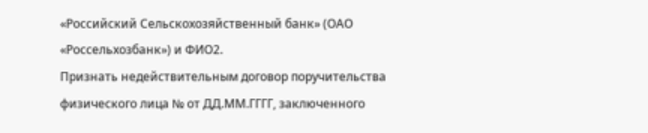«Российский Сельскохозяйственный банк» (ОАО «Россельхозбанк») и ФИО2.
Признать недействительным договор поручительства физического лица № от ДД.ММ.ГГГГ, заключенного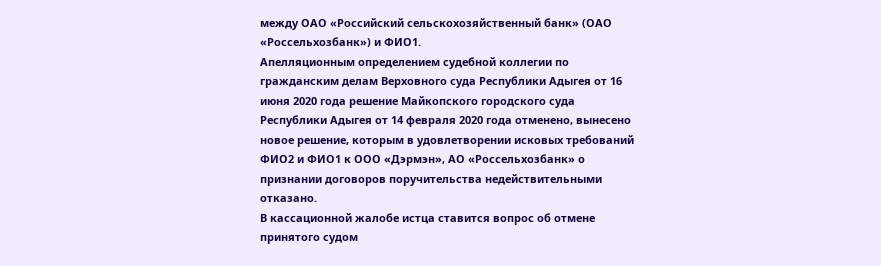между ОАО «Российский сельскохозяйственный банк» (ОАО «Россельхозбанк») и ФИО1.
Апелляционным определением судебной коллегии по гражданским делам Верховного суда Республики Адыгея от 16 июня 2020 года решение Майкопского городского суда Республики Адыгея от 14 февраля 2020 года отменено, вынесено новое решение, которым в удовлетворении исковых требований ФИО2 и ФИО1 к ООО «Дэрмэн», АО «Россельхозбанк» о признании договоров поручительства недействительными отказано.
В кассационной жалобе истца ставится вопрос об отмене принятого судом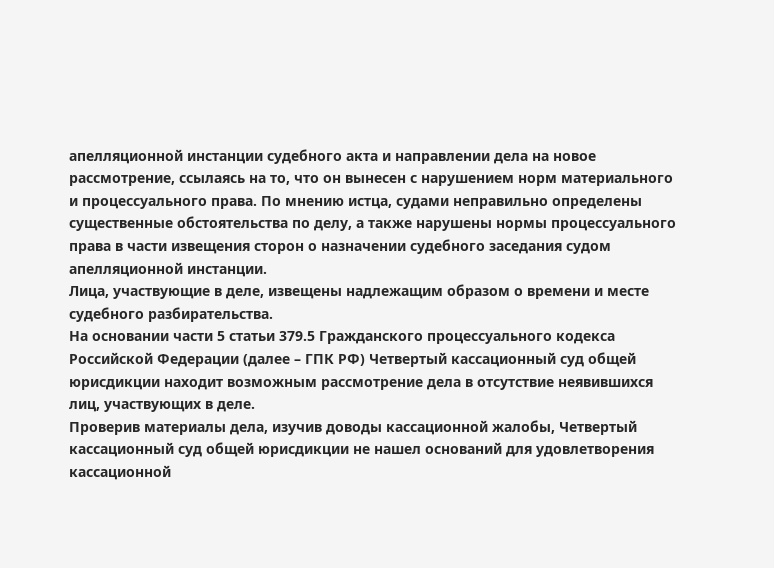апелляционной инстанции судебного акта и направлении дела на новое рассмотрение, ссылаясь на то, что он вынесен с нарушением норм материального и процессуального права. По мнению истца, судами неправильно определены существенные обстоятельства по делу, а также нарушены нормы процессуального права в части извещения сторон о назначении судебного заседания судом апелляционной инстанции.
Лица, участвующие в деле, извещены надлежащим образом о времени и месте судебного разбирательства.
На основании части 5 статьи 379.5 Гражданского процессуального кодекса Российской Федерации (далее – ГПК РФ) Четвертый кассационный суд общей юрисдикции находит возможным рассмотрение дела в отсутствие неявившихся лиц, участвующих в деле.
Проверив материалы дела, изучив доводы кассационной жалобы, Четвертый кассационный суд общей юрисдикции не нашел оснований для удовлетворения кассационной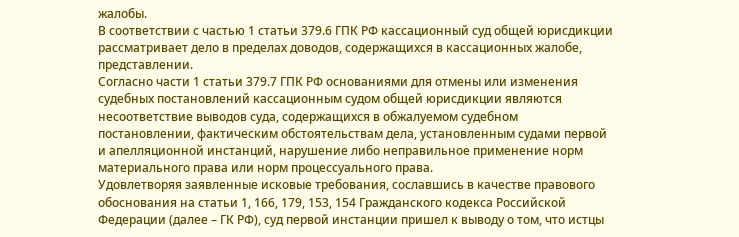жалобы.
В соответствии с частью 1 статьи 379.6 ГПК РФ кассационный суд общей юрисдикции рассматривает дело в пределах доводов, содержащихся в кассационных жалобе, представлении.
Согласно части 1 статьи 379.7 ГПК РФ основаниями для отмены или изменения судебных постановлений кассационным судом общей юрисдикции являются несоответствие выводов суда, содержащихся в обжалуемом судебном постановлении, фактическим обстоятельствам дела, установленным судами первой и апелляционной инстанций, нарушение либо неправильное применение норм материального права или норм процессуального права.
Удовлетворяя заявленные исковые требования, сославшись в качестве правового обоснования на статьи 1, 166, 179, 153, 154 Гражданского кодекса Российской Федерации (далее – ГК РФ), суд первой инстанции пришел к выводу о том, что истцы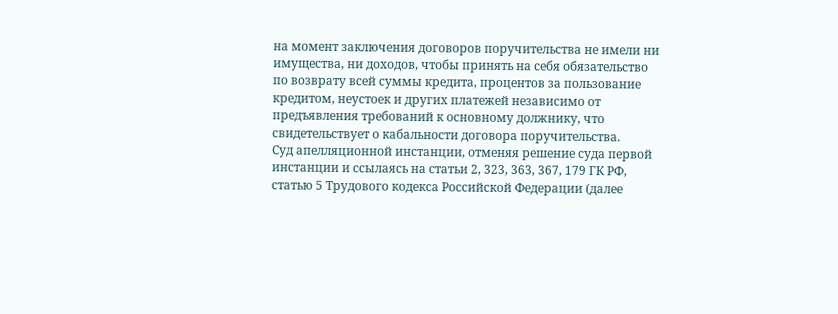на момент заключения договоров поручительства не имели ни имущества, ни доходов, чтобы принять на себя обязательство по возврату всей суммы кредита, процентов за пользование кредитом, неустоек и других платежей независимо от предъявления требований к основному должнику, что свидетельствует о кабальности договора поручительства.
Суд апелляционной инстанции, отменяя решение суда первой инстанции и ссылаясь на статьи 2, 323, 363, 367, 179 ГК РФ, статью 5 Трудового кодекса Российской Федерации (далее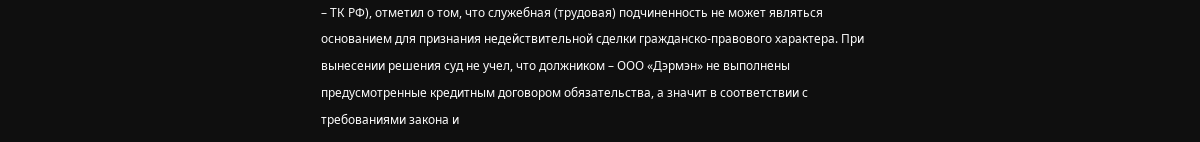– ТК РФ), отметил о том, что служебная (трудовая) подчиненность не может являться основанием для признания недействительной сделки гражданско-правового характера. При вынесении решения суд не учел, что должником – ООО «Дэрмэн» не выполнены предусмотренные кредитным договором обязательства, а значит в соответствии с требованиями закона и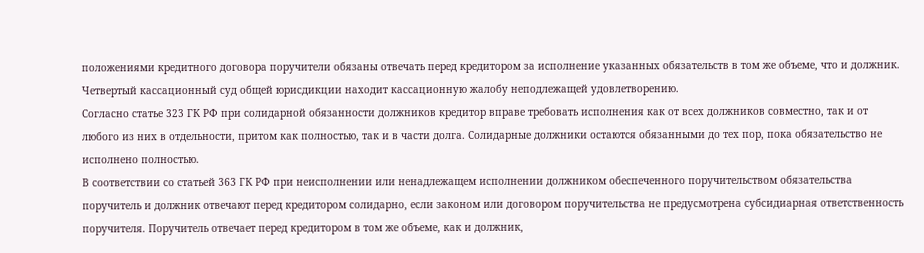положениями кредитного договора поручители обязаны отвечать перед кредитором за исполнение указанных обязательств в том же объеме, что и должник.
Четвертый кассационный суд общей юрисдикции находит кассационную жалобу неподлежащей удовлетворению.
Согласно статье 323 ГК РФ при солидарной обязанности должников кредитор вправе требовать исполнения как от всех должников совместно, так и от любого из них в отдельности, притом как полностью, так и в части долга. Солидарные должники остаются обязанными до тех пор, пока обязательство не исполнено полностью.
В соответствии со статьей 363 ГК РФ при неисполнении или ненадлежащем исполнении должником обеспеченного поручительством обязательства поручитель и должник отвечают перед кредитором солидарно, если законом или договором поручительства не предусмотрена субсидиарная ответственность поручителя. Поручитель отвечает перед кредитором в том же объеме, как и должник,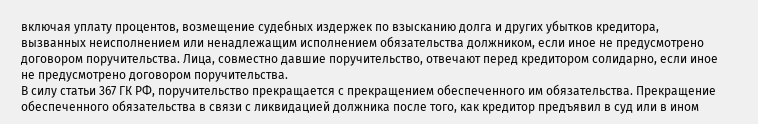включая уплату процентов, возмещение судебных издержек по взысканию долга и других убытков кредитора, вызванных неисполнением или ненадлежащим исполнением обязательства должником, если иное не предусмотрено договором поручительства. Лица, совместно давшие поручительство, отвечают перед кредитором солидарно, если иное не предусмотрено договором поручительства.
В силу статьи 367 ГК РФ, поручительство прекращается с прекращением обеспеченного им обязательства. Прекращение обеспеченного обязательства в связи с ликвидацией должника после того, как кредитор предъявил в суд или в ином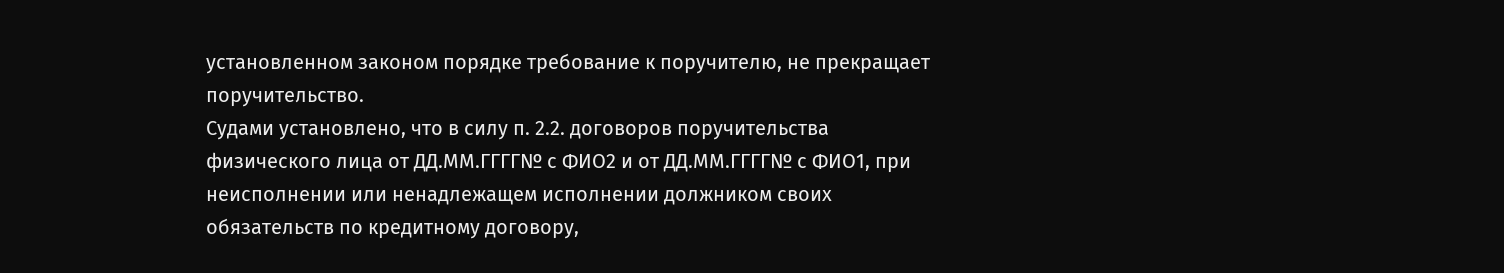установленном законом порядке требование к поручителю, не прекращает поручительство.
Судами установлено, что в силу п. 2.2. договоров поручительства физического лица от ДД.ММ.ГГГГ№ с ФИО2 и от ДД.ММ.ГГГГ№ с ФИО1, при неисполнении или ненадлежащем исполнении должником своих обязательств по кредитному договору,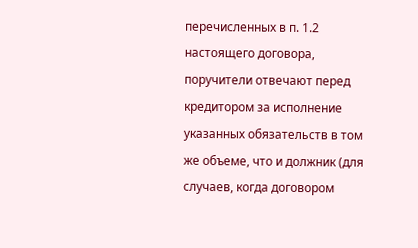перечисленных в п. 1.2 настоящего договора, поручители отвечают перед кредитором за исполнение указанных обязательств в том же объеме, что и должник (для случаев, когда договором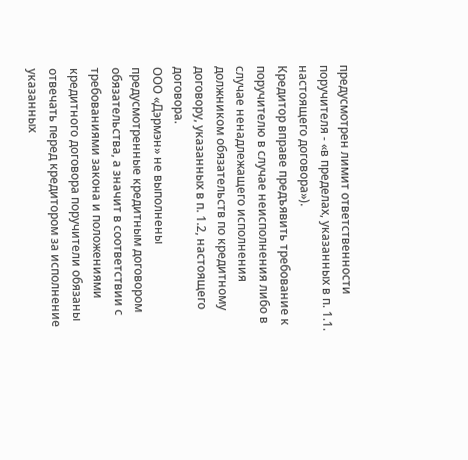предусмотрен лимит ответственности поручителя - «в пределах, указанных в п. 1.1. настоящего договора»).
Кредитор вправе предъявить требование к поручителю в случае неисполнения либо в случае ненадлежащего исполнения должником обязательств по кредитному договору, указанных в п. 1.2, настоящего договора.
ООО «Дэрмэн» не выполнены предусмотренные кредитным договором обязательства, а значит в соответствии с требованиями закона и положениями кредитного договора поручители обязаны отвечать перед кредитором за исполнение указанных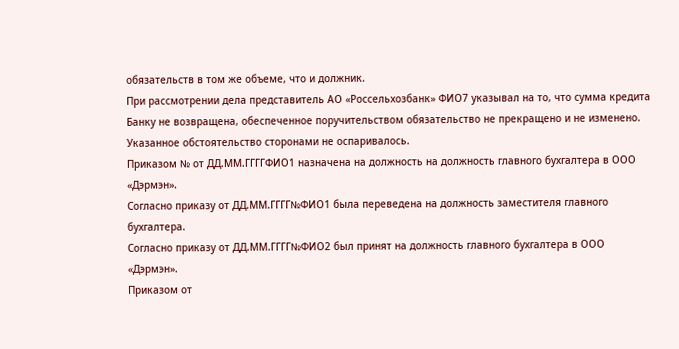обязательств в том же объеме, что и должник.
При рассмотрении дела представитель АО «Россельхозбанк» ФИО7 указывал на то, что сумма кредита Банку не возвращена, обеспеченное поручительством обязательство не прекращено и не изменено. Указанное обстоятельство сторонами не оспаривалось.
Приказом № от ДД.ММ.ГГГГФИО1 назначена на должность на должность главного бухгалтера в ООО «Дэрмэн».
Согласно приказу от ДД.ММ.ГГГГ№ФИО1 была переведена на должность заместителя главного бухгалтера.
Согласно приказу от ДД.ММ.ГГГГ№ФИО2 был принят на должность главного бухгалтера в ООО «Дэрмэн».
Приказом от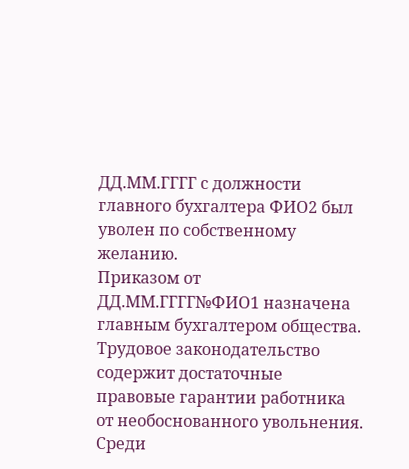ДД.ММ.ГГГГ с должности главного бухгалтера ФИО2 был уволен по собственному желанию.
Приказом от ДД.ММ.ГГГГ№ФИО1 назначена главным бухгалтером общества.
Трудовое законодательство содержит достаточные правовые гарантии работника от необоснованного увольнения. Среди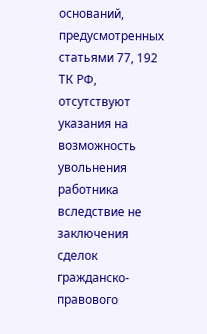оснований, предусмотренных статьями 77, 192 ТК РФ, отсутствуют указания на возможность увольнения работника вследствие не заключения сделок гражданско-правового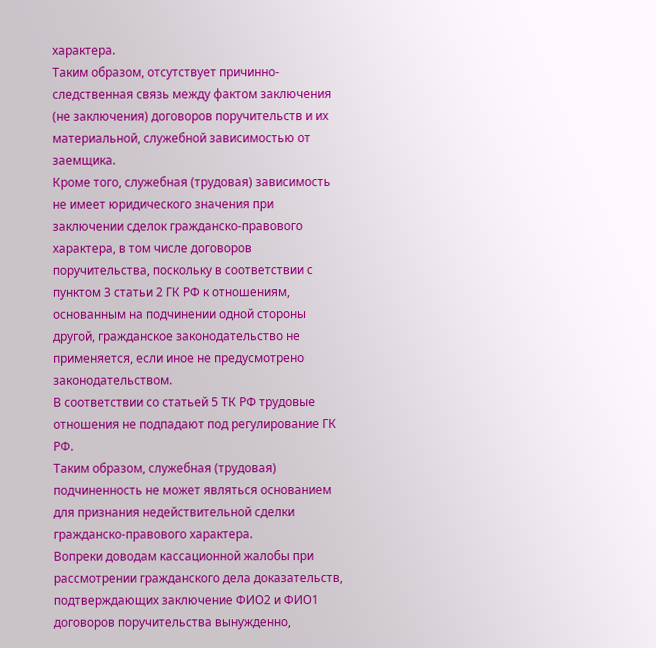характера.
Таким образом, отсутствует причинно-следственная связь между фактом заключения (не заключения) договоров поручительств и их материальной, служебной зависимостью от заемщика.
Кроме того, служебная (трудовая) зависимость не имеет юридического значения при заключении сделок гражданско-правового характера, в том числе договоров поручительства, поскольку в соответствии с пунктом 3 статьи 2 ГК РФ к отношениям, основанным на подчинении одной стороны другой, гражданское законодательство не применяется, если иное не предусмотрено законодательством.
В соответствии со статьей 5 ТК РФ трудовые отношения не подпадают под регулирование ГК РФ.
Таким образом, служебная (трудовая) подчиненность не может являться основанием для признания недействительной сделки гражданско-правового характера.
Вопреки доводам кассационной жалобы при рассмотрении гражданского дела доказательств, подтверждающих заключение ФИО2 и ФИО1 договоров поручительства вынужденно,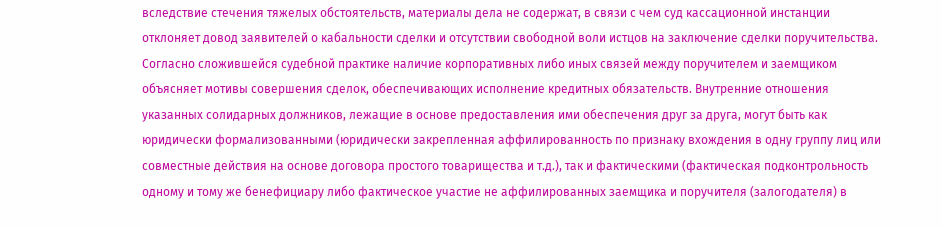вследствие стечения тяжелых обстоятельств, материалы дела не содержат, в связи с чем суд кассационной инстанции отклоняет довод заявителей о кабальности сделки и отсутствии свободной воли истцов на заключение сделки поручительства.
Согласно сложившейся судебной практике наличие корпоративных либо иных связей между поручителем и заемщиком объясняет мотивы совершения сделок, обеспечивающих исполнение кредитных обязательств. Внутренние отношения указанных солидарных должников, лежащие в основе предоставления ими обеспечения друг за друга, могут быть как юридически формализованными (юридически закрепленная аффилированность по признаку вхождения в одну группу лиц или совместные действия на основе договора простого товарищества и т.д.), так и фактическими (фактическая подконтрольность одному и тому же бенефициару либо фактическое участие не аффилированных заемщика и поручителя (залогодателя) в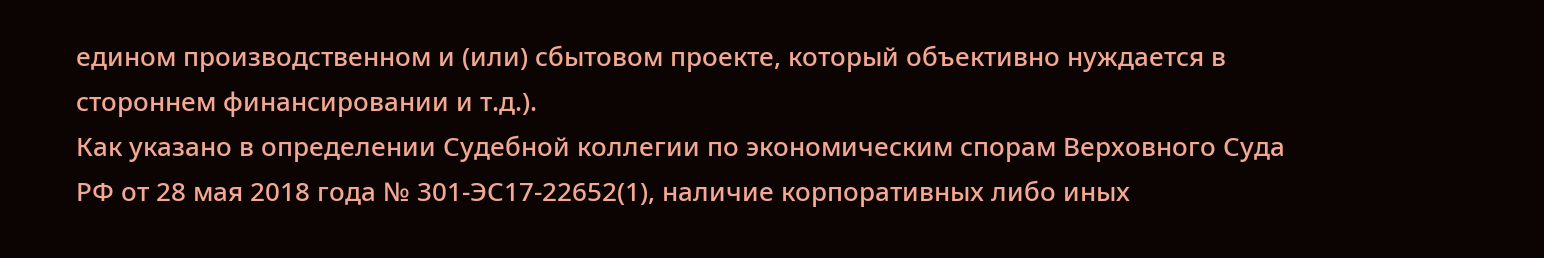едином производственном и (или) сбытовом проекте, который объективно нуждается в стороннем финансировании и т.д.).
Как указано в определении Судебной коллегии по экономическим спорам Верховного Суда РФ от 28 мая 2018 года № 301-ЭС17-22652(1), наличие корпоративных либо иных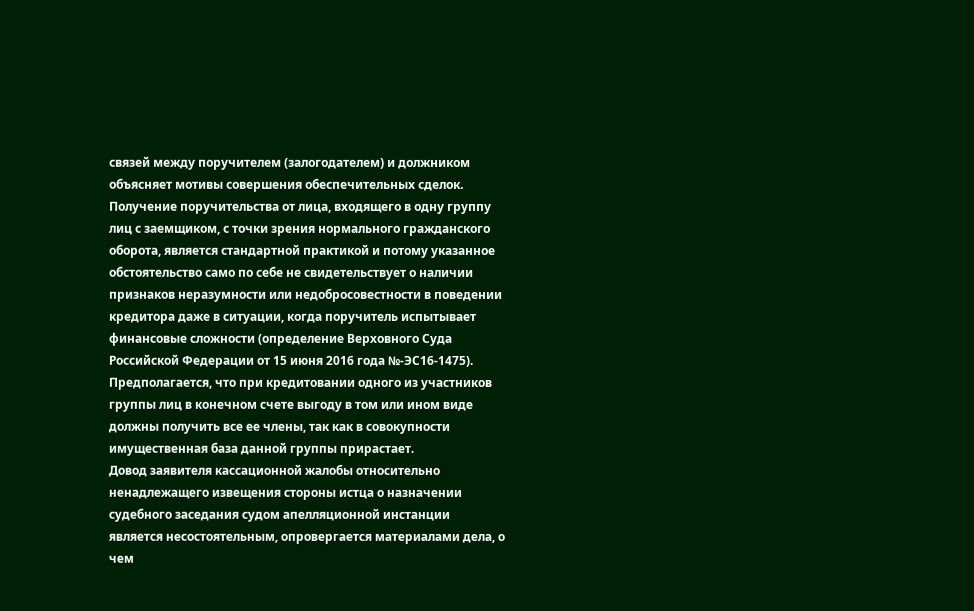связей между поручителем (залогодателем) и должником объясняет мотивы совершения обеспечительных сделок. Получение поручительства от лица, входящего в одну группу лиц с заемщиком, с точки зрения нормального гражданского оборота, является стандартной практикой и потому указанное обстоятельство само по себе не свидетельствует о наличии признаков неразумности или недобросовестности в поведении кредитора даже в ситуации, когда поручитель испытывает финансовые сложности (определение Верховного Суда Российской Федерации от 15 июня 2016 года №-ЭС16-1475). Предполагается, что при кредитовании одного из участников группы лиц в конечном счете выгоду в том или ином виде должны получить все ее члены, так как в совокупности имущественная база данной группы прирастает.
Довод заявителя кассационной жалобы относительно ненадлежащего извещения стороны истца о назначении судебного заседания судом апелляционной инстанции является несостоятельным, опровергается материалами дела, о чем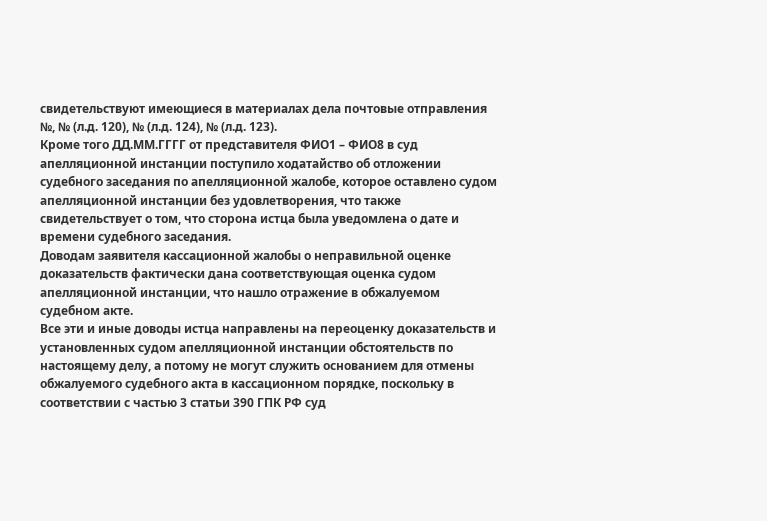свидетельствуют имеющиеся в материалах дела почтовые отправления №, № (л.д. 120), № (л.д. 124), № (л.д. 123).
Кроме того ДД.ММ.ГГГГ от представителя ФИО1 – ФИО8 в суд апелляционной инстанции поступило ходатайство об отложении судебного заседания по апелляционной жалобе, которое оставлено судом апелляционной инстанции без удовлетворения, что также свидетельствует о том, что сторона истца была уведомлена о дате и времени судебного заседания.
Доводам заявителя кассационной жалобы о неправильной оценке доказательств фактически дана соответствующая оценка судом апелляционной инстанции, что нашло отражение в обжалуемом судебном акте.
Все эти и иные доводы истца направлены на переоценку доказательств и установленных судом апелляционной инстанции обстоятельств по настоящему делу, а потому не могут служить основанием для отмены обжалуемого судебного акта в кассационном порядке, поскольку в соответствии с частью 3 статьи 390 ГПК РФ суд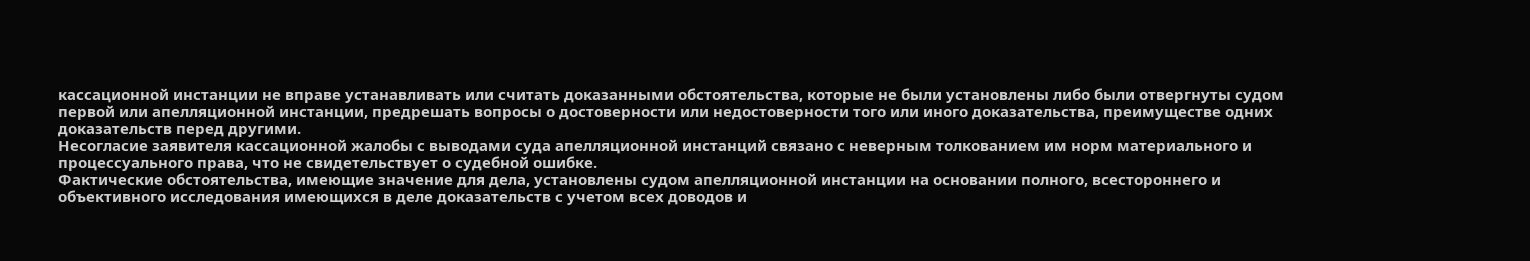кассационной инстанции не вправе устанавливать или считать доказанными обстоятельства, которые не были установлены либо были отвергнуты судом первой или апелляционной инстанции, предрешать вопросы о достоверности или недостоверности того или иного доказательства, преимуществе одних доказательств перед другими.
Несогласие заявителя кассационной жалобы с выводами суда апелляционной инстанций связано с неверным толкованием им норм материального и процессуального права, что не свидетельствует о судебной ошибке.
Фактические обстоятельства, имеющие значение для дела, установлены судом апелляционной инстанции на основании полного, всестороннего и объективного исследования имеющихся в деле доказательств с учетом всех доводов и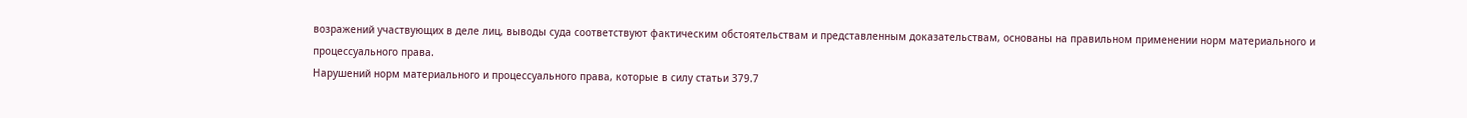возражений участвующих в деле лиц, выводы суда соответствуют фактическим обстоятельствам и представленным доказательствам, основаны на правильном применении норм материального и процессуального права.
Нарушений норм материального и процессуального права, которые в силу статьи 379.7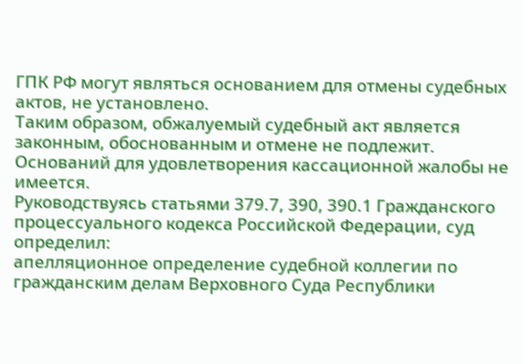ГПК РФ могут являться основанием для отмены судебных актов, не установлено.
Таким образом, обжалуемый судебный акт является законным, обоснованным и отмене не подлежит. Оснований для удовлетворения кассационной жалобы не имеется.
Руководствуясь статьями 379.7, 390, 390.1 Гражданского процессуального кодекса Российской Федерации, суд
определил:
апелляционное определение судебной коллегии по гражданским делам Верховного Суда Республики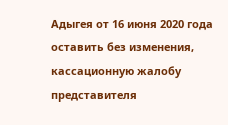Адыгея от 16 июня 2020 года оставить без изменения, кассационную жалобу представителя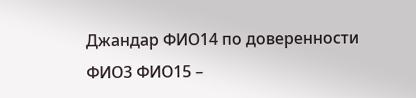Джандар ФИО14 по доверенности ФИО3 ФИО15 –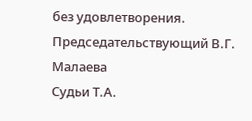без удовлетворения.
Председательствующий В.Г. Малаева
Судьи Т.А.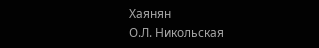Хаянян
О.Л. Никольская